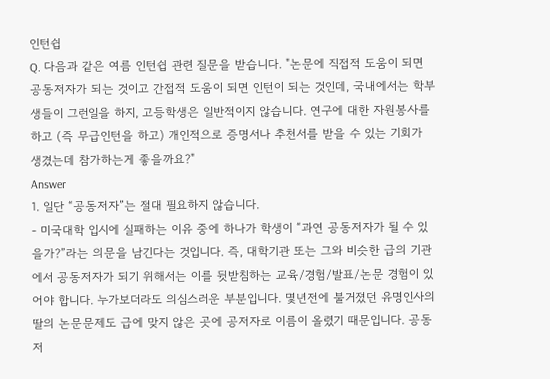인턴쉽
Q. 다음과 같은 여름 인턴쉽 관련 질문을 받습니다. "논문에 직접적 도움이 되면 공동저자가 되는 것이고 간접적 도움이 되면 인턴이 되는 것인데, 국내에서는 학부생들이 그런일을 하지, 고등학생은 일반적이지 않습니다. 연구에 대한 자원봉사를 하고 (즉 무급인턴을 하고) 개인적으로 증명서나 추천서를 받을 수 있는 기회가 생겼는데 참가하는게 좋을까요?"
Answer
1. 일단 “공동저자”는 절대 필요하지 않습니다.
- 미국대학 입시에 실패하는 이유 중에 하나가 학생이 “과연 공동저자가 될 수 있을가?”라는 의문을 남긴다는 것입니다. 즉, 대학기관 또는 그와 비슷한 급의 기관에서 공동저자가 되기 위해서는 이를 뒷받침하는 교육/경험/발표/논문 경험이 있어야 합니다. 누가보더라도 의심스러운 부분입니다. 몇년전에 불거졌던 유명인사의 딸의 논문문제도 급에 맞지 않은 곳에 공저자로 이름이 올렸기 때문입니다. 공동저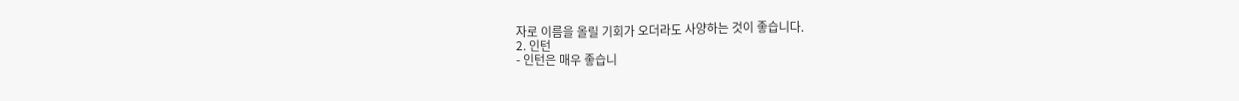자로 이름을 올릴 기회가 오더라도 사양하는 것이 좋습니다.
2. 인턴
- 인턴은 매우 좋습니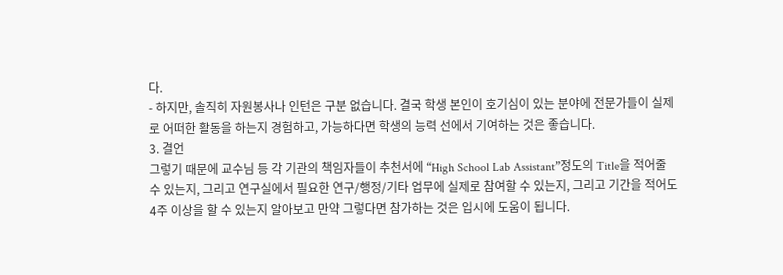다.
- 하지만, 솔직히 자원봉사나 인턴은 구분 없습니다. 결국 학생 본인이 호기심이 있는 분야에 전문가들이 실제로 어떠한 활동을 하는지 경험하고, 가능하다면 학생의 능력 선에서 기여하는 것은 좋습니다.
3. 결언
그렇기 때문에 교수님 등 각 기관의 책임자들이 추천서에 “High School Lab Assistant”정도의 Title을 적어줄 수 있는지, 그리고 연구실에서 필요한 연구/행정/기타 업무에 실제로 참여할 수 있는지, 그리고 기간을 적어도 4주 이상을 할 수 있는지 알아보고 만약 그렇다면 참가하는 것은 입시에 도움이 됩니다.